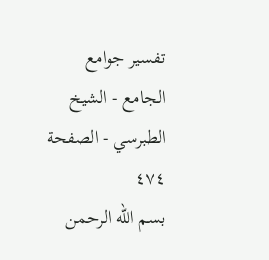تفسير جوامع الجامع - الشيخ الطبرسي - الصفحة ٤٧٤
بسم الله الرحمن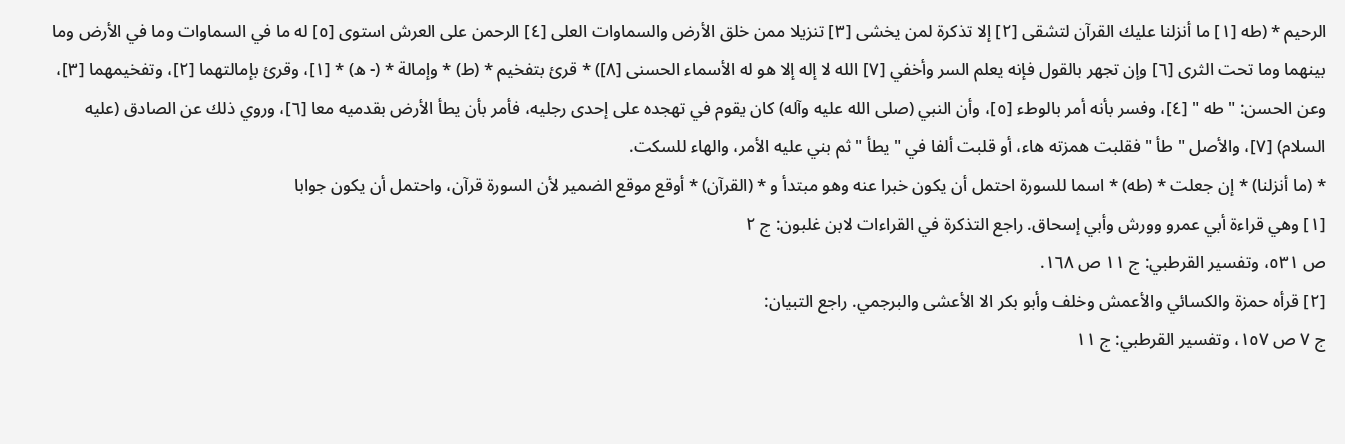الرحيم * (طه [١] ما أنزلنا عليك القرآن لتشقى [٢] إلا تذكرة لمن يخشى [٣] تنزيلا ممن خلق الأرض والسماوات العلى [٤] الرحمن على العرش استوى [٥] له ما في السماوات وما في الأرض وما بينهما وما تحت الثرى [٦] وإن تجهر بالقول فإنه يعلم السر وأخفي [٧] الله لا إله إلا هو له الأسماء الحسنى [٨]) * قرئ بتفخيم * (ط) * وإمالة * (- ه) * [١]، وقرئ بإمالتهما [٢]، وتفخيمهما [٣]، وعن الحسن: " طه " [٤]، وفسر بأنه أمر بالوطء [٥]، وأن النبي (صلى الله عليه وآله) كان يقوم في تهجده على إحدى رجليه، فأمر بأن يطأ الأرض بقدميه معا [٦]، وروي ذلك عن الصادق (عليه السلام) [٧]، والأصل " طأ " فقلبت همزته هاء، أو قلبت ألفا في " يطأ " ثم بني عليه الأمر، والهاء للسكت.
* (ما أنزلنا) * إن جعلت * (طه) * اسما للسورة احتمل أن يكون خبرا عنه وهو مبتدأ و * (القرآن) * أوقع موقع الضمير لأن السورة قرآن، واحتمل أن يكون جوابا
[١] وهي قراءة أبي عمرو وورش وأبي إسحاق. راجع التذكرة في القراءات لابن غلبون: ج ٢
ص ٥٣١، وتفسير القرطبي: ج ١١ ص ١٦٨.
[٢] قرأه حمزة والكسائي والأعمش وخلف وأبو بكر الا الأعشى والبرجمي. راجع التبيان:
ج ٧ ص ١٥٧، وتفسير القرطبي: ج ١١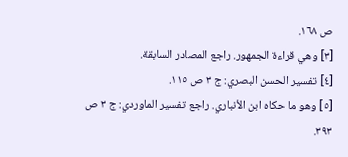ص ١٦٨.
[٣] وهي قراءة الجمهور. راجع المصادر السابقة.
[٤] تفسير الحسن البصري: ج ٣ ص ١١٥.
[٥] وهو ما حكاه ابن الأنباري. راجع تفسير الماوردي: ج ٣ ص ٣٩٣.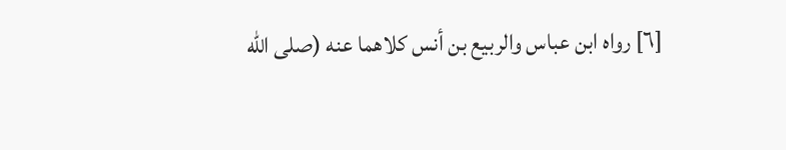[٦] رواه ابن عباس والربيع بن أنس كلاهما عنه (صلى الله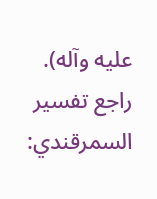عليه وآله). راجع تفسير السمرقندي: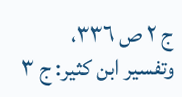ج ٢ ص ٣٣٦،
وتفسير ابن كثير: ج ٣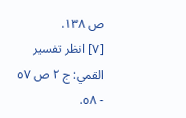ص ١٣٨.
[٧] انظر تفسير القمي: ج ٢ ص ٥٧ - ٥٨.